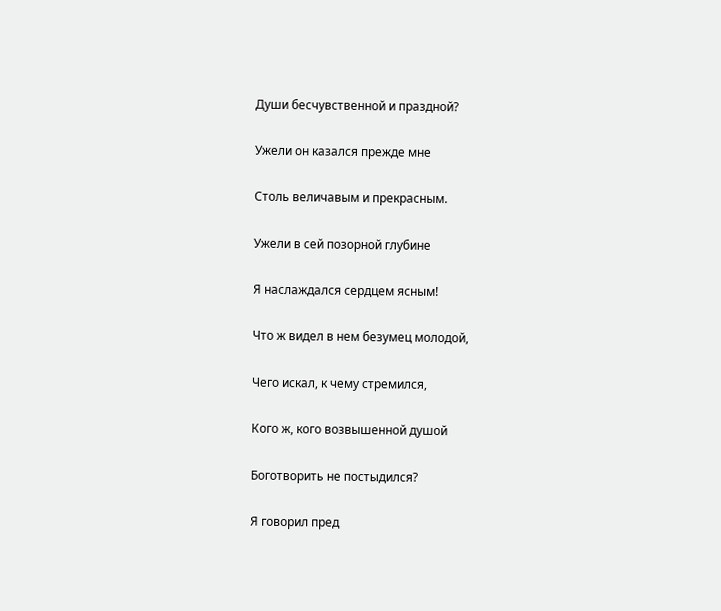Души бесчувственной и праздной?

Ужели он казался прежде мне

Столь величавым и прекрасным.

Ужели в сей позорной глубине

Я наслаждался сердцем ясным!

Что ж видел в нем безумец молодой,

Чего искал, к чему стремился,

Кого ж, кого возвышенной душой

Боготворить не постыдился?

Я говорил пред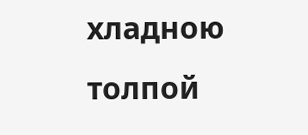хладною толпой